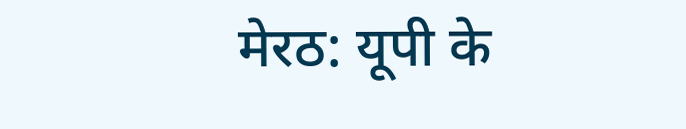मेरठ: यूपी के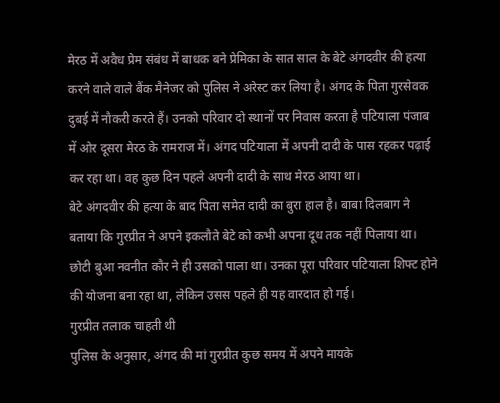मेरठ में अवैध प्रेम संबंध में बाधक बने प्रेमिका के सात साल के बेटे अंगदवीर की हत्या करने वाले वाले बैंक मैनेजर को पुलिस ने अरेस्ट कर लिया है। अंगद के पिता गुरसेवक दुबई में नौकरी करते हैं। उनको परिवार दो स्थानों पर निवास करता है पटियाला पंजाब में ओर दूसरा मेरठ के रामराज में। अंगद पटियाला में अपनी दादी के पास रहकर पढ़ाई कर रहा था। वह कुछ दिन पहले अपनी दादी के साथ मेरठ आया था।
बेटे अंगदवीर की हत्या के बाद पिता समेत दादी का बुरा हाल है। बाबा दिलबाग ने बताया कि गुरप्रीत ने अपने इकलौते बेटे को कभी अपना दूध तक नहीं पिलाया था। छोटी बुआ नवनीत कौर ने ही उसको पाला था। उनका पूरा परिवार पटियाला शिफ्ट होने की योजना बना रहा था, लेकिन उसस पहले ही यह वारदात हो गई।
गुरप्रीत तलाक चाहती थी
पुलिस के अनुसार, अंगद की मां गुरप्रीत कुछ समय में अपने मायके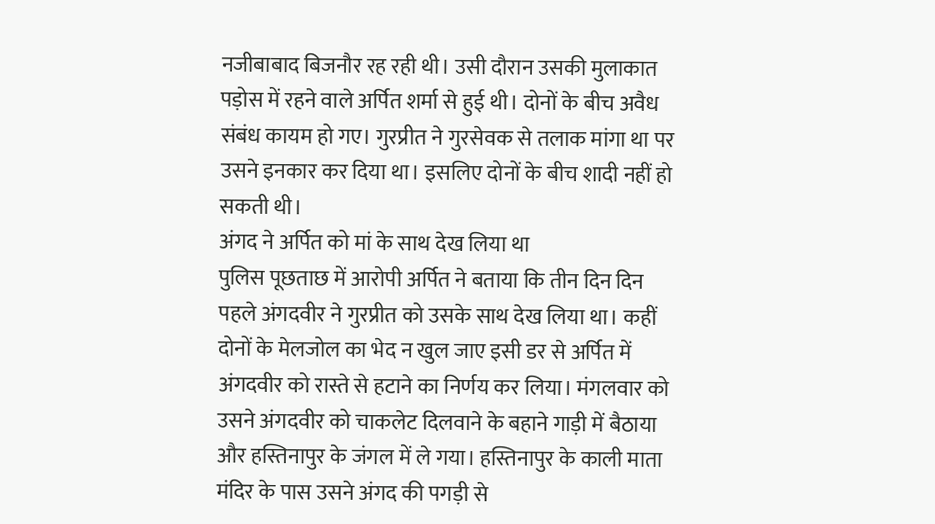नजीबाबाद बिजनौर रह रही थी। उसी दौरान उसकी मुलाकात पड़ोस में रहने वाले अर्पित शर्मा से हुई थी। दोनों के बीच अवैध संबंध कायम हो गए। गुरप्रीत ने गुरसेवक से तलाक मांगा था पर उसने इनकार कर दिया था। इसलिए दोनों के बीच शादी नहीं हो सकती थी।
अंगद ने अर्पित को मां के साथ देख लिया था
पुलिस पूछताछ में आरोपी अर्पित ने बताया कि तीन दिन दिन पहले अंगदवीर ने गुरप्रीत को उसके साथ देख लिया था। कहीं दोनों के मेलजोल का भेद न खुल जाए इसी डर से अर्पित में अंगदवीर को रास्ते से हटाने का निर्णय कर लिया। मंगलवार को उसने अंगदवीर को चाकलेट दिलवाने के बहाने गाड़ी में बैठाया और हस्तिनापुर के जंगल में ले गया। हस्तिनापुर के काली माता मंदिर के पास उसने अंगद की पगड़ी से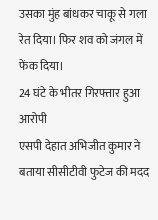उसका मुंह बांधकर चाकू से गला रेत दिया। फिर शव को जंगल में फेंक दिया।
24 घंटे के भीतर गिरफ्तार हुआ आरोपी
एसपी देहात अभिजीत कुमार ने बताया सीसीटीवी फुटेज की मदद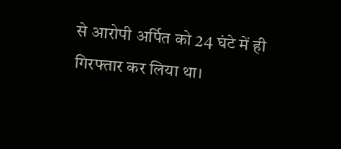से आरोपी अर्पित को 24 घंटे में ही गिरफ्तार कर लिया था।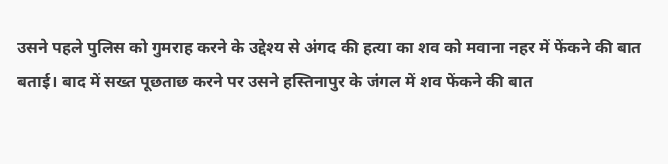उसने पहले पुलिस को गुमराह करने के उद्देश्य से अंगद की हत्या का शव को मवाना नहर में फेंकने की बात बताई। बाद में सख्त पूछताछ करने पर उसने हस्तिनापुर के जंगल में शव फेंकने की बात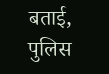बताई, पुलिस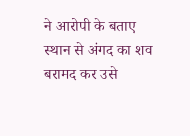ने आरोपी के बताए स्थान से अंगद का शव बरामद कर उसे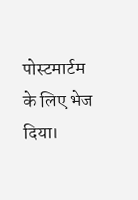पोस्टमार्टम के लिए भेज दिया।